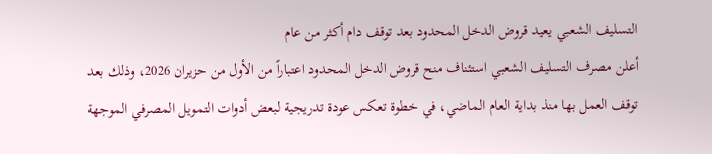التسليف الشعبي يعيد قروض الدخل المحدود بعد توقف دام أكثر من عام
أعلن مصرف التسليف الشعبي استئناف منح قروض الدخل المحدود اعتباراً من الأول من حزيران 2026، وذلك بعد توقف العمل بها منذ بداية العام الماضي، في خطوة تعكس عودة تدريجية لبعض أدوات التمويل المصرفي الموجهة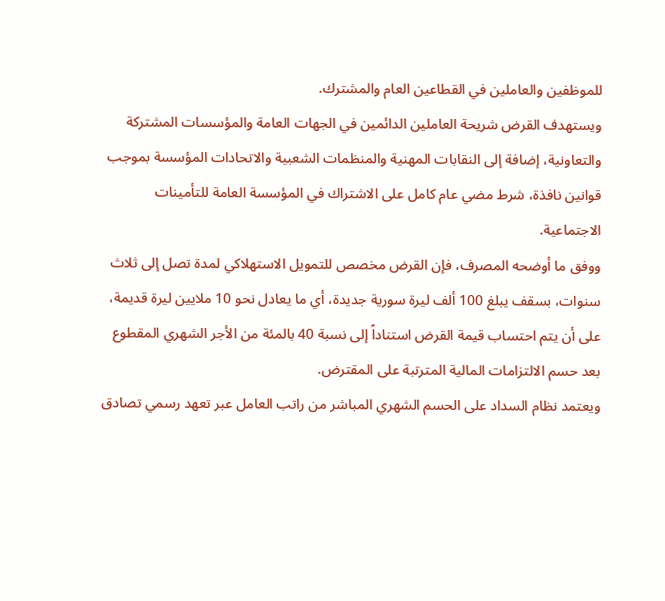للموظفين والعاملين في القطاعين العام والمشترك.
ويستهدف القرض شريحة العاملين الدائمين في الجهات العامة والمؤسسات المشتركة والتعاونية، إضافة إلى النقابات المهنية والمنظمات الشعبية والاتحادات المؤسسة بموجب قوانين نافذة، شرط مضي عام كامل على الاشتراك في المؤسسة العامة للتأمينات الاجتماعية.
ووفق ما أوضحه المصرف، فإن القرض مخصص للتمويل الاستهلاكي لمدة تصل إلى ثلاث سنوات، بسقف يبلغ 100 ألف ليرة سورية جديدة، أي ما يعادل نحو 10 ملايين ليرة قديمة، على أن يتم احتساب قيمة القرض استناداً إلى نسبة 40 بالمئة من الأجر الشهري المقطوع بعد حسم الالتزامات المالية المترتبة على المقترض.
ويعتمد نظام السداد على الحسم الشهري المباشر من راتب العامل عبر تعهد رسمي تصادق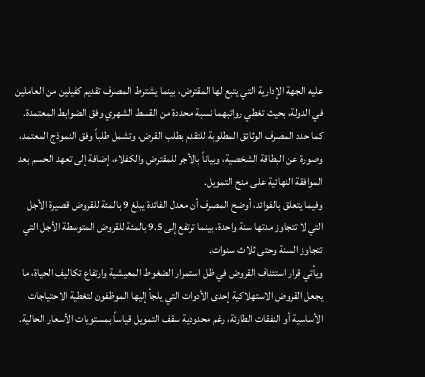عليه الجهة الإدارية التي يتبع لها المقترض، بينما يشترط المصرف تقديم كفيلين من العاملين في الدولة، بحيث تغطي رواتبهما نسبة محددة من القسط الشهري وفق الضوابط المعتمدة.
كما حدد المصرف الوثائق المطلوبة للتقدم بطلب القرض، وتشمل طلباً وفق النموذج المعتمد، وصورة عن البطاقة الشخصية، وبياناً بالأجر للمقترض والكفلاء، إضافة إلى تعهد الحسم بعد الموافقة النهائية على منح التمويل.
وفيما يتعلق بالفوائد، أوضح المصرف أن معدل الفائدة يبلغ 9 بالمئة للقروض قصيرة الأجل التي لا تتجاوز مدتها سنة واحدة، بينما ترتفع إلى 9.5 بالمئة للقروض المتوسطة الأجل التي تتجاوز السنة وحتى ثلاث سنوات.
ويأتي قرار استئناف القروض في ظل استمرار الضغوط المعيشية وارتفاع تكاليف الحياة، ما يجعل القروض الاستهلاكية إحدى الأدوات التي يلجأ إليها الموظفون لتغطية الاحتياجات الأساسية أو النفقات الطارئة، رغم محدودية سقف التمويل قياساً بمستويات الأسعار الحالية.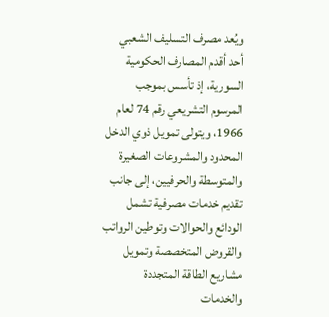ويُعد مصرف التسليف الشعبي أحد أقدم المصارف الحكومية السورية، إذ تأسس بموجب المرسوم التشريعي رقم 74 لعام 1966، ويتولى تمويل ذوي الدخل المحدود والمشروعات الصغيرة والمتوسطة والحرفيين، إلى جانب تقديم خدمات مصرفية تشمل الودائع والحوالات وتوطين الرواتب والقروض المتخصصة وتمويل مشاريع الطاقة المتجددة والخدمات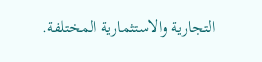التجارية والاستثمارية المختلفة.